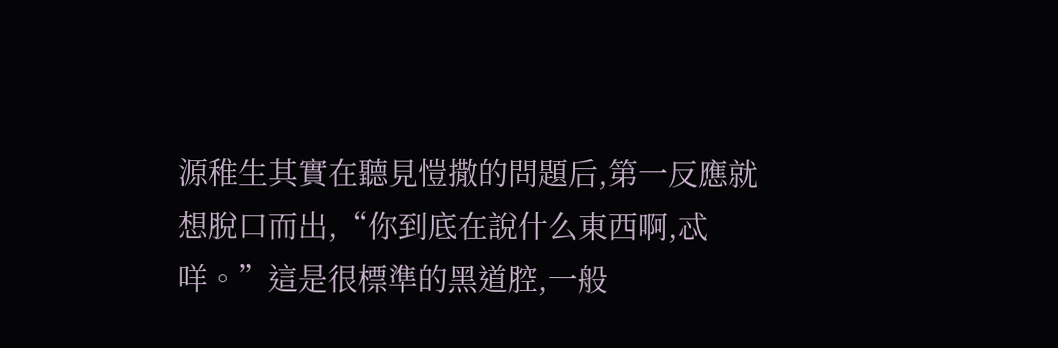源稚生其實在聽見愷撒的問題后,第一反應就想脫口而出,“你到底在說什么東西啊,忒咩。”這是很標準的黑道腔,一般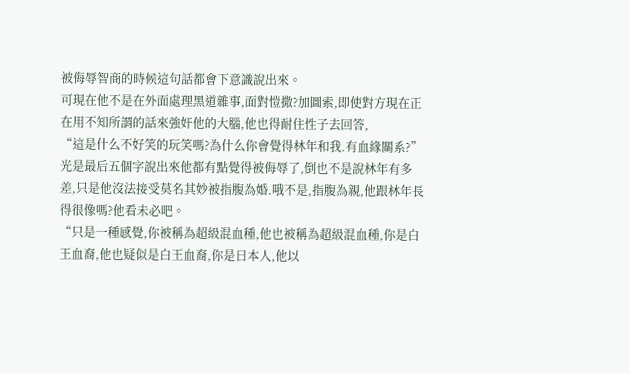被侮辱智商的時候這句話都會下意識說出來。
可現在他不是在外面處理黑道雜事,面對愷撒?加圖索,即使對方現在正在用不知所謂的話來強奸他的大腦,他也得耐住性子去回答,
“這是什么不好笑的玩笑嗎?為什么你會覺得林年和我.有血緣關系?”
光是最后五個字說出來他都有點覺得被侮辱了,倒也不是說林年有多差,只是他沒法接受莫名其妙被指腹為婚.哦不是,指腹為親,他跟林年長得很像嗎?他看未必吧。
“只是一種感覺,你被稱為超級混血種,他也被稱為超級混血種,你是白王血裔,他也疑似是白王血裔,你是日本人,他以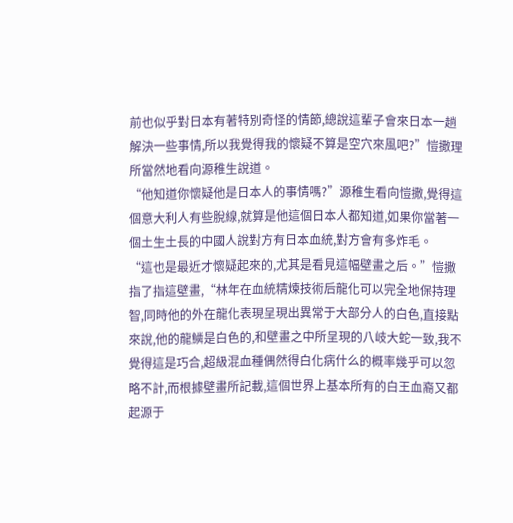前也似乎對日本有著特別奇怪的情節,總說這輩子會來日本一趟解決一些事情,所以我覺得我的懷疑不算是空穴來風吧?”愷撒理所當然地看向源稚生說道。
“他知道你懷疑他是日本人的事情嗎?”源稚生看向愷撒,覺得這個意大利人有些脫線,就算是他這個日本人都知道,如果你當著一個土生土長的中國人說對方有日本血統,對方會有多炸毛。
“這也是最近才懷疑起來的,尤其是看見這幅壁畫之后。”愷撒指了指這壁畫,“林年在血統精煉技術后龍化可以完全地保持理智,同時他的外在龍化表現呈現出異常于大部分人的白色,直接點來說,他的龍鱗是白色的,和壁畫之中所呈現的八岐大蛇一致,我不覺得這是巧合,超級混血種偶然得白化病什么的概率幾乎可以忽略不計,而根據壁畫所記載,這個世界上基本所有的白王血裔又都起源于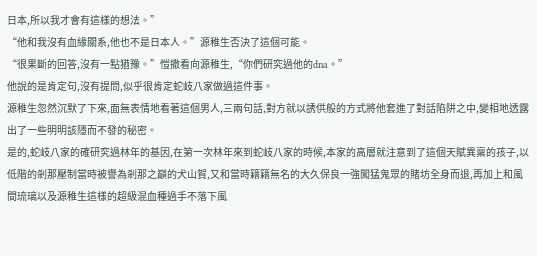日本,所以我才會有這樣的想法。”
“他和我沒有血緣關系,他也不是日本人。”源稚生否決了這個可能。
“很果斷的回答,沒有一點猶豫。”愷撒看向源稚生,“你們研究過他的dna。”
他說的是肯定句,沒有提問,似乎很肯定蛇岐八家做過這件事。
源稚生忽然沉默了下來,面無表情地看著這個男人,三兩句話,對方就以誘供般的方式將他套進了對話陷阱之中,變相地透露出了一些明明該隱而不發的秘密。
是的,蛇岐八家的確研究過林年的基因,在第一次林年來到蛇岐八家的時候,本家的高層就注意到了這個天賦異稟的孩子,以低階的剎那壓制當時被譽為剎那之巔的犬山賀,又和當時籍籍無名的大久保良一強闖猛鬼眾的賭坊全身而退,再加上和風間琉璃以及源稚生這樣的超級混血種過手不落下風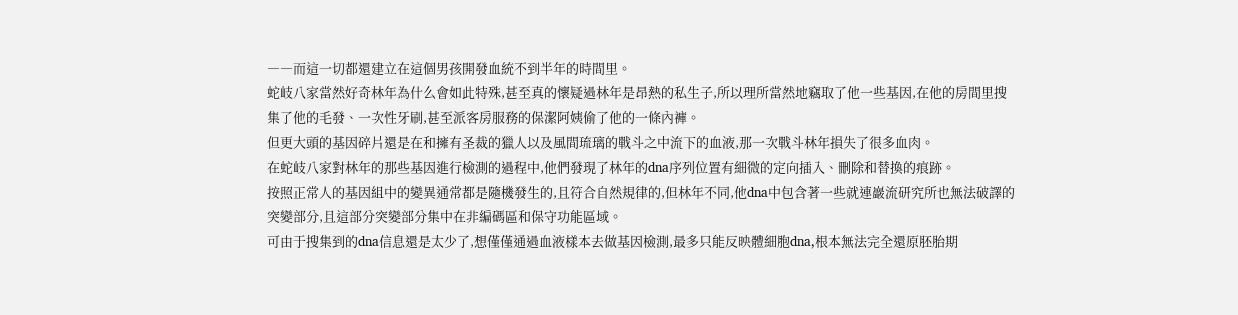――而這一切都還建立在這個男孩開發血統不到半年的時間里。
蛇岐八家當然好奇林年為什么會如此特殊,甚至真的懷疑過林年是昂熱的私生子,所以理所當然地竊取了他一些基因,在他的房間里搜集了他的毛發、一次性牙刷,甚至派客房服務的保潔阿姨偷了他的一條內褲。
但更大頭的基因碎片還是在和擁有圣裁的獵人以及風間琉璃的戰斗之中流下的血液,那一次戰斗林年損失了很多血肉。
在蛇岐八家對林年的那些基因進行檢測的過程中,他們發現了林年的dna序列位置有細微的定向插入、刪除和替換的痕跡。
按照正常人的基因組中的變異通常都是隨機發生的,且符合自然規律的,但林年不同,他dna中包含著一些就連巖流研究所也無法破譯的突變部分,且這部分突變部分集中在非編碼區和保守功能區域。
可由于搜集到的dna信息還是太少了,想僅僅通過血液樣本去做基因檢測,最多只能反映體細胞dna,根本無法完全還原胚胎期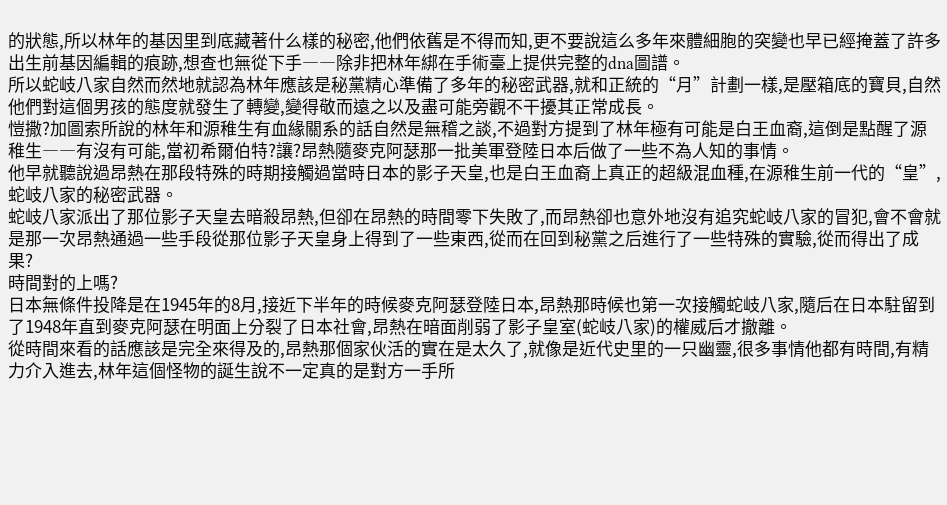的狀態,所以林年的基因里到底藏著什么樣的秘密,他們依舊是不得而知,更不要說這么多年來體細胞的突變也早已經掩蓋了許多出生前基因編輯的痕跡,想查也無從下手――除非把林年綁在手術臺上提供完整的dna圖譜。
所以蛇岐八家自然而然地就認為林年應該是秘黨精心準備了多年的秘密武器,就和正統的“月”計劃一樣,是壓箱底的寶貝,自然他們對這個男孩的態度就發生了轉變,變得敬而遠之以及盡可能旁觀不干擾其正常成長。
愷撒?加圖索所說的林年和源稚生有血緣關系的話自然是無稽之談,不過對方提到了林年極有可能是白王血裔,這倒是點醒了源稚生――有沒有可能,當初希爾伯特?讓?昂熱隨麥克阿瑟那一批美軍登陸日本后做了一些不為人知的事情。
他早就聽說過昂熱在那段特殊的時期接觸過當時日本的影子天皇,也是白王血裔上真正的超級混血種,在源稚生前一代的“皇”,蛇岐八家的秘密武器。
蛇岐八家派出了那位影子天皇去暗殺昂熱,但卻在昂熱的時間零下失敗了,而昂熱卻也意外地沒有追究蛇岐八家的冒犯,會不會就是那一次昂熱通過一些手段從那位影子天皇身上得到了一些東西,從而在回到秘黨之后進行了一些特殊的實驗,從而得出了成果?
時間對的上嗎?
日本無條件投降是在1945年的8月,接近下半年的時候麥克阿瑟登陸日本,昂熱那時候也第一次接觸蛇岐八家,隨后在日本駐留到了1948年直到麥克阿瑟在明面上分裂了日本社會,昂熱在暗面削弱了影子皇室(蛇岐八家)的權威后才撤離。
從時間來看的話應該是完全來得及的,昂熱那個家伙活的實在是太久了,就像是近代史里的一只幽靈,很多事情他都有時間,有精力介入進去,林年這個怪物的誕生說不一定真的是對方一手所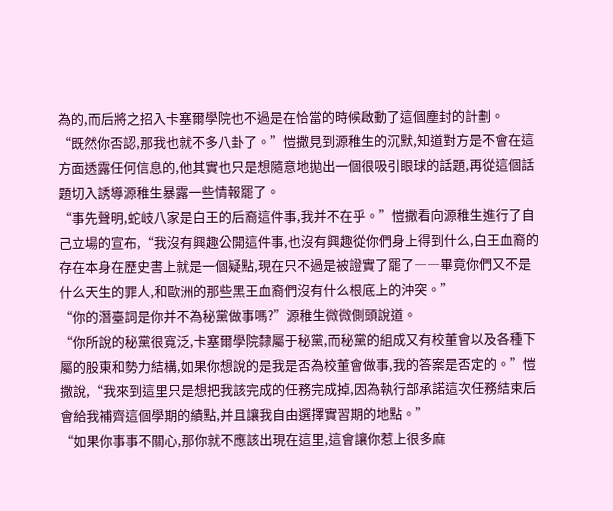為的,而后將之招入卡塞爾學院也不過是在恰當的時候啟動了這個塵封的計劃。
“既然你否認,那我也就不多八卦了。”愷撒見到源稚生的沉默,知道對方是不會在這方面透露任何信息的,他其實也只是想隨意地拋出一個很吸引眼球的話題,再從這個話題切入誘導源稚生暴露一些情報罷了。
“事先聲明,蛇岐八家是白王的后裔這件事,我并不在乎。”愷撒看向源稚生進行了自己立場的宣布,“我沒有興趣公開這件事,也沒有興趣從你們身上得到什么,白王血裔的存在本身在歷史書上就是一個疑點,現在只不過是被證實了罷了――畢竟你們又不是什么天生的罪人,和歐洲的那些黑王血裔們沒有什么根底上的沖突。”
“你的潛臺詞是你并不為秘黨做事嗎?”源稚生微微側頭說道。
“你所說的秘黨很寬泛,卡塞爾學院隸屬于秘黨,而秘黨的組成又有校董會以及各種下屬的股東和勢力結構,如果你想說的是我是否為校董會做事,我的答案是否定的。”愷撒說,“我來到這里只是想把我該完成的任務完成掉,因為執行部承諾這次任務結束后會給我補齊這個學期的績點,并且讓我自由選擇實習期的地點。”
“如果你事事不關心,那你就不應該出現在這里,這會讓你惹上很多麻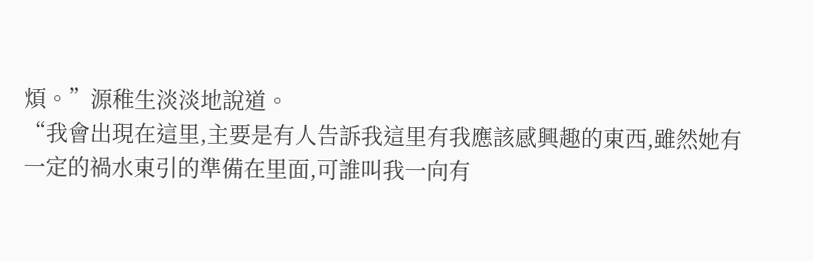煩。”源稚生淡淡地說道。
“我會出現在這里,主要是有人告訴我這里有我應該感興趣的東西,雖然她有一定的禍水東引的準備在里面,可誰叫我一向有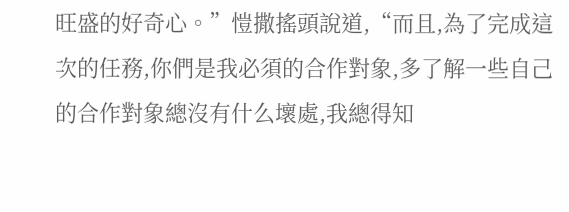旺盛的好奇心。”愷撒搖頭說道,“而且,為了完成這次的任務,你們是我必須的合作對象,多了解一些自己的合作對象總沒有什么壞處,我總得知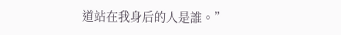道站在我身后的人是誰。”